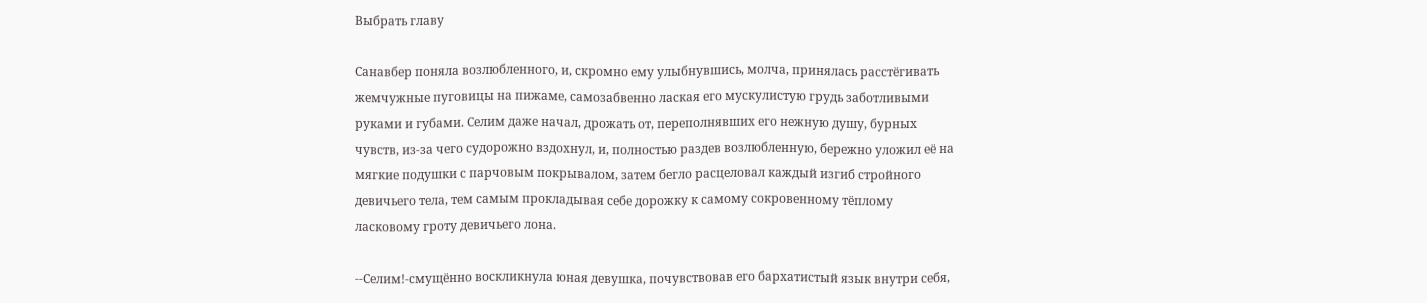Выбрать главу

Санавбер поняла возлюбленного, и, скромно ему улыбнувшись, молча, принялась расстёгивать жемчужные пуговицы на пижаме, самозабвенно лаская его мускулистую грудь заботливыми руками и губами. Селим даже начал, дрожать от, переполнявших его нежную душу, бурных чувств, из-за чего судорожно вздохнул, и, полностью раздев возлюбленную, бережно уложил её на мягкие подушки с парчовым покрывалом, затем бегло расцеловал каждый изгиб стройного девичьего тела, тем самым прокладывая себе дорожку к самому сокровенному тёплому ласковому гроту девичьего лона.

--Селим!-смущённо воскликнула юная девушка, почувствовав его бархатистый язык внутри себя,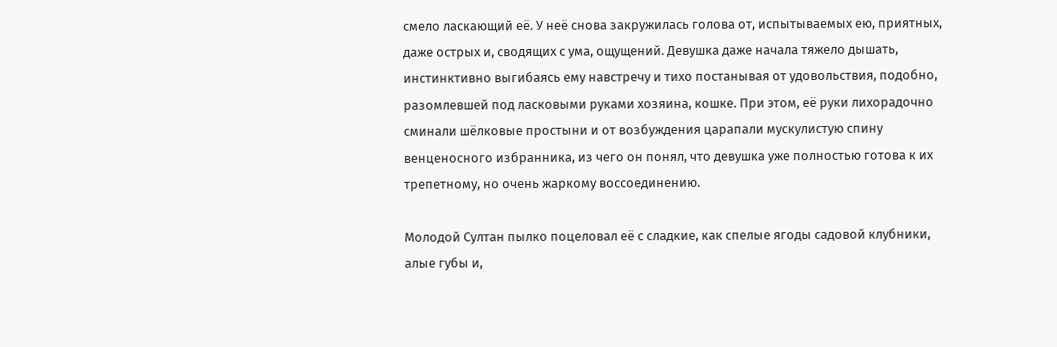смело ласкающий её. У неё снова закружилась голова от, испытываемых ею, приятных, даже острых и, сводящих с ума, ощущений. Девушка даже начала тяжело дышать, инстинктивно выгибаясь ему навстречу и тихо постанывая от удовольствия, подобно, разомлевшей под ласковыми руками хозяина, кошке. При этом, её руки лихорадочно сминали шёлковые простыни и от возбуждения царапали мускулистую спину венценосного избранника, из чего он понял, что девушка уже полностью готова к их трепетному, но очень жаркому воссоединению.

Молодой Султан пылко поцеловал её с сладкие, как спелые ягоды садовой клубники, алые губы и,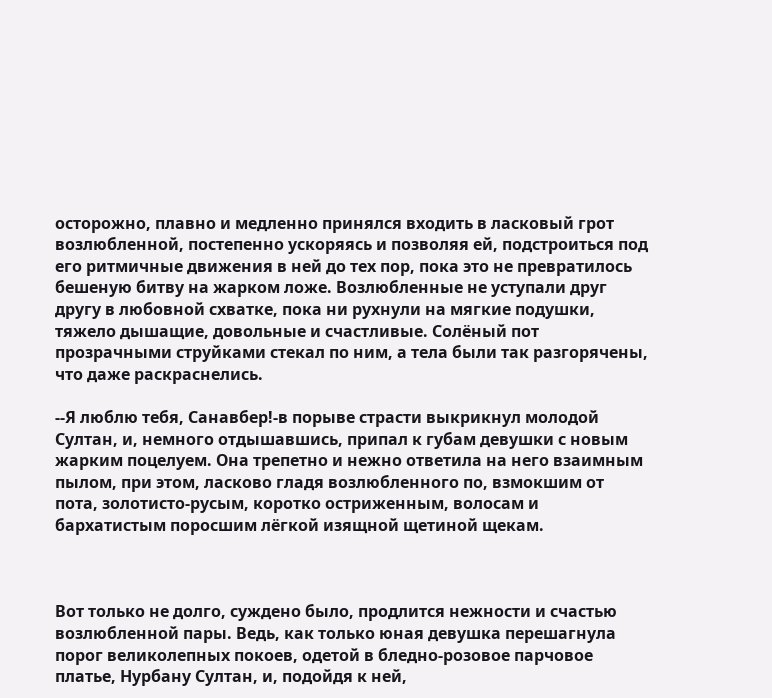осторожно, плавно и медленно принялся входить в ласковый грот возлюбленной, постепенно ускоряясь и позволяя ей, подстроиться под его ритмичные движения в ней до тех пор, пока это не превратилось бешеную битву на жарком ложе. Возлюбленные не уступали друг другу в любовной схватке, пока ни рухнули на мягкие подушки, тяжело дышащие, довольные и счастливые. Солёный пот прозрачными струйками стекал по ним, а тела были так разгорячены, что даже раскраснелись.

--Я люблю тебя, Санавбер!-в порыве страсти выкрикнул молодой Султан, и, немного отдышавшись, припал к губам девушки с новым жарким поцелуем. Она трепетно и нежно ответила на него взаимным пылом, при этом, ласково гладя возлюбленного по, взмокшим от пота, золотисто-русым, коротко остриженным, волосам и бархатистым поросшим лёгкой изящной щетиной щекам.



Вот только не долго, суждено было, продлится нежности и счастью возлюбленной пары. Ведь, как только юная девушка перешагнула порог великолепных покоев, одетой в бледно-розовое парчовое платье, Нурбану Султан, и, подойдя к ней,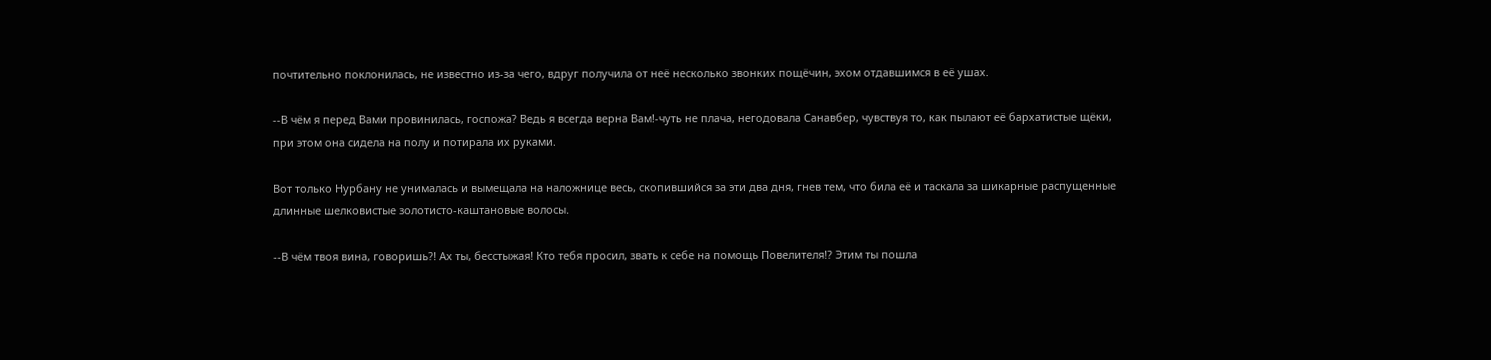почтительно поклонилась, не известно из-за чего, вдруг получила от неё несколько звонких пощёчин, эхом отдавшимся в её ушах.

--В чём я перед Вами провинилась, госпожа? Ведь я всегда верна Вам!-чуть не плача, негодовала Санавбер, чувствуя то, как пылают её бархатистые щёки, при этом она сидела на полу и потирала их руками.

Вот только Нурбану не унималась и вымещала на наложнице весь, скопившийся за эти два дня, гнев тем, что била её и таскала за шикарные распущенные длинные шелковистые золотисто-каштановые волосы.

--В чём твоя вина, говоришь?! Ах ты, бесстыжая! Кто тебя просил, звать к себе на помощь Повелителя!? Этим ты пошла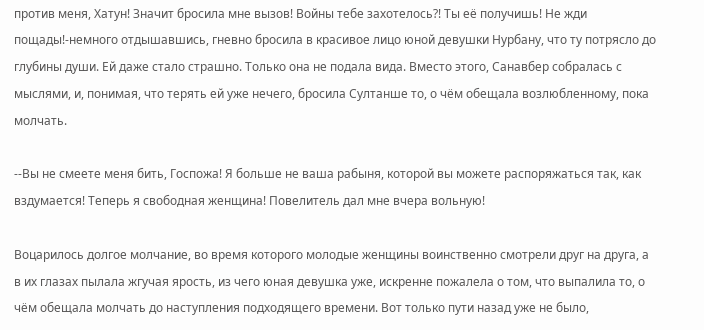против меня, Хатун! Значит бросила мне вызов! Войны тебе захотелось?! Ты её получишь! Не жди пощады!-немного отдышавшись, гневно бросила в красивое лицо юной девушки Нурбану, что ту потрясло до глубины души. Ей даже стало страшно. Только она не подала вида. Вместо этого, Санавбер собралась с мыслями, и, понимая, что терять ей уже нечего, бросила Султанше то, о чём обещала возлюбленному, пока молчать.

--Вы не смеете меня бить, Госпожа! Я больше не ваша рабыня, которой вы можете распоряжаться так, как вздумается! Теперь я свободная женщина! Повелитель дал мне вчера вольную!

Воцарилось долгое молчание, во время которого молодые женщины воинственно смотрели друг на друга, а в их глазах пылала жгучая ярость, из чего юная девушка уже, искренне пожалела о том, что выпалила то, о чём обещала молчать до наступления подходящего времени. Вот только пути назад уже не было,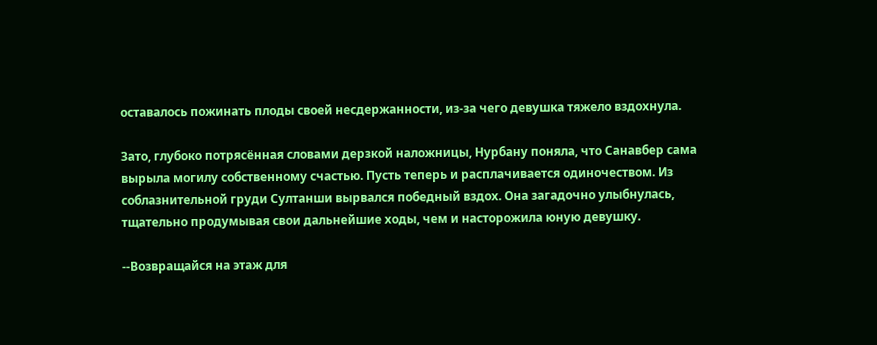оставалось пожинать плоды своей несдержанности, из-за чего девушка тяжело вздохнула.

Зато, глубоко потрясённая словами дерзкой наложницы, Нурбану поняла, что Санавбер сама вырыла могилу собственному счастью. Пусть теперь и расплачивается одиночеством. Из соблазнительной груди Султанши вырвался победный вздох. Она загадочно улыбнулась, тщательно продумывая свои дальнейшие ходы, чем и насторожила юную девушку.

--Возвращайся на этаж для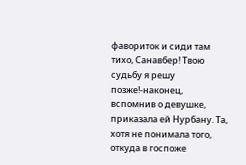фавориток и сиди там тихо, Санавбер! Твою судьбу я решу позже!-наконец, вспомнив о девушке, приказала ей Нурбану. Та, хотя не понимала того, откуда в госпоже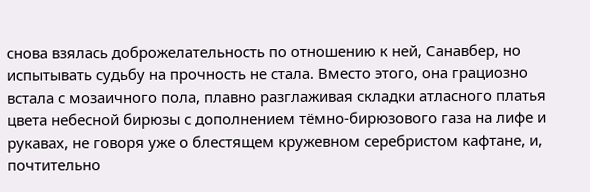снова взялась доброжелательность по отношению к ней, Санавбер, но испытывать судьбу на прочность не стала. Вместо этого, она грациозно встала с мозаичного пола, плавно разглаживая складки атласного платья цвета небесной бирюзы с дополнением тёмно-бирюзового газа на лифе и рукавах, не говоря уже о блестящем кружевном серебристом кафтане, и, почтительно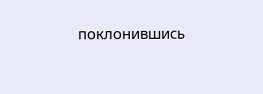поклонившись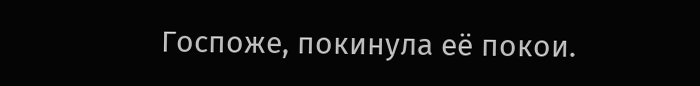Госпоже, покинула её покои.